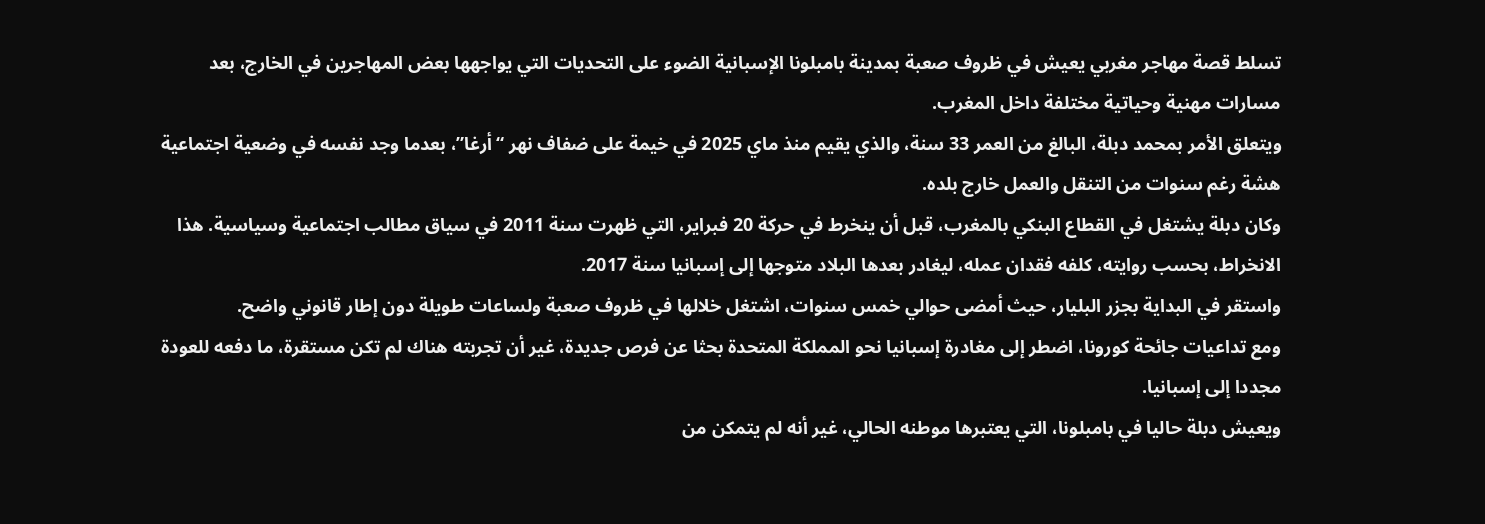تسلط قصة مهاجر مغربي يعيش في ظروف صعبة بمدينة بامبلونا الإسبانية الضوء على التحديات التي يواجهها بعض المهاجرين في الخارج، بعد مسارات مهنية وحياتية مختلفة داخل المغرب.
ويتعلق الأمر بمحمد دبلة، البالغ من العمر 33 سنة، والذي يقيم منذ ماي 2025 في خيمة على ضفاف نهر “أرغا”، بعدما وجد نفسه في وضعية اجتماعية هشة رغم سنوات من التنقل والعمل خارج بلده.
وكان دبلة يشتغل في القطاع البنكي بالمغرب، قبل أن ينخرط في حركة 20 فبراير، التي ظهرت سنة 2011 في سياق مطالب اجتماعية وسياسية. هذا الانخراط، بحسب روايته، كلفه فقدان عمله، ليغادر بعدها البلاد متوجها إلى إسبانيا سنة 2017.
واستقر في البداية بجزر البليار، حيث أمضى حوالي خمس سنوات، اشتغل خلالها في ظروف صعبة ولساعات طويلة دون إطار قانوني واضح.
ومع تداعيات جائحة كورونا، اضطر إلى مغادرة إسبانيا نحو المملكة المتحدة بحثا عن فرص جديدة، غير أن تجربته هناك لم تكن مستقرة، ما دفعه للعودة مجددا إلى إسبانيا.
ويعيش دبلة حاليا في بامبلونا، التي يعتبرها موطنه الحالي، غير أنه لم يتمكن من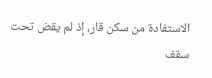الاستفادة من سكن قار، إذ لم يقض تحت سقف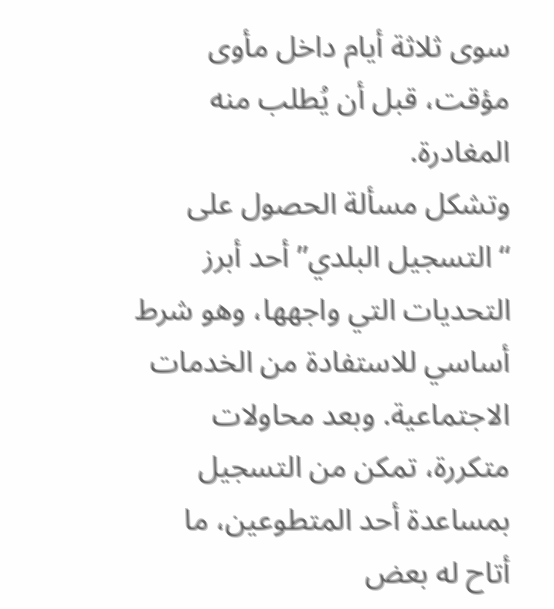سوى ثلاثة أيام داخل مأوى مؤقت، قبل أن يُطلب منه المغادرة.
وتشكل مسألة الحصول على “التسجيل البلدي” أحد أبرز التحديات التي واجهها، وهو شرط أساسي للاستفادة من الخدمات الاجتماعية. وبعد محاولات متكررة، تمكن من التسجيل بمساعدة أحد المتطوعين، ما أتاح له بعض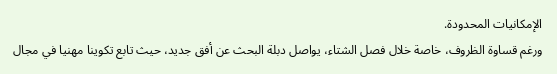الإمكانيات المحدودة.
ورغم قساوة الظروف، خاصة خلال فصل الشتاء، يواصل دبلة البحث عن أفق جديد، حيث تابع تكوينا مهنيا في مجال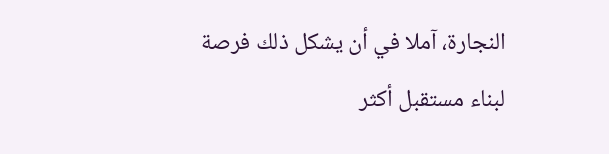النجارة، آملا في أن يشكل ذلك فرصة لبناء مستقبل أكثر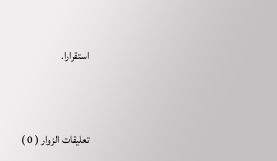استقرارا.



تعليقات الزوار ( 0 )